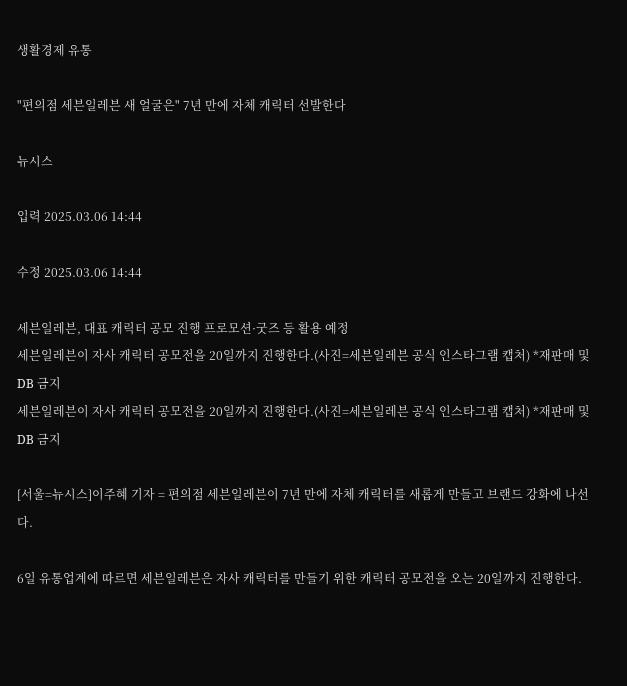생활경제 유통

"편의점 세븐일레븐 새 얼굴은" 7년 만에 자체 캐릭터 선발한다

뉴시스

입력 2025.03.06 14:44

수정 2025.03.06 14:44

세븐일레븐, 대표 캐릭터 공모 진행 프로모션·굿즈 등 활용 예정
세븐일레븐이 자사 캐릭터 공모전을 20일까지 진행한다.(사진=세븐일레븐 공식 인스타그램 캡처) *재판매 및 DB 금지
세븐일레븐이 자사 캐릭터 공모전을 20일까지 진행한다.(사진=세븐일레븐 공식 인스타그램 캡처) *재판매 및 DB 금지

[서울=뉴시스]이주혜 기자 = 편의점 세븐일레븐이 7년 만에 자체 캐릭터를 새롭게 만들고 브랜드 강화에 나선다.

6일 유통업계에 따르면 세븐일레븐은 자사 캐릭터를 만들기 위한 캐릭터 공모전을 오는 20일까지 진행한다.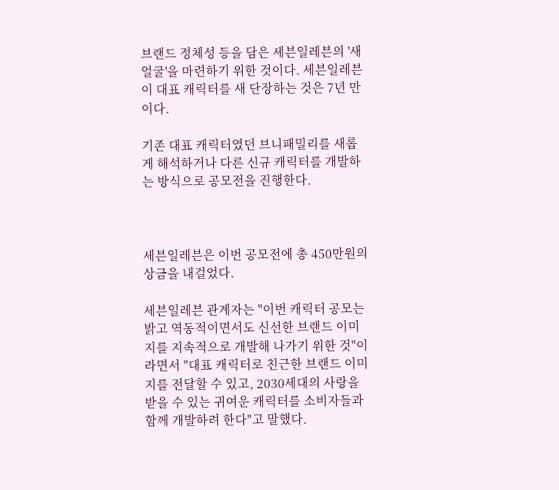브랜드 정체성 등을 담은 세븐일레븐의 '새 얼굴'을 마련하기 위한 것이다. 세븐일레븐이 대표 캐릭터를 새 단장하는 것은 7년 만이다.

기존 대표 캐릭터였던 브니패밀리를 새롭게 해석하거나 다른 신규 캐릭터를 개발하는 방식으로 공모전을 진행한다.



세븐일레븐은 이번 공모전에 총 450만원의 상금을 내걸었다.

세븐일레븐 관계자는 "이번 캐릭터 공모는 밝고 역동적이면서도 신선한 브랜드 이미지를 지속적으로 개발해 나가기 위한 것"이라면서 "대표 캐릭터로 친근한 브랜드 이미지를 전달할 수 있고, 2030세대의 사랑을 받을 수 있는 귀여운 캐릭터를 소비자들과 함께 개발하려 한다"고 말했다.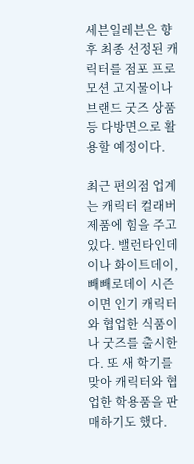세븐일레븐은 향후 최종 선정된 캐릭터를 점포 프로모션 고지물이나 브랜드 굿즈 상품 등 다방면으로 활용할 예정이다.

최근 편의점 업계는 캐릭터 컬래버 제품에 힘을 주고 있다. 밸런타인데이나 화이트데이, 빼빼로데이 시즌이면 인기 캐릭터와 협업한 식품이나 굿즈를 출시한다. 또 새 학기를 맞아 캐릭터와 협업한 학용품을 판매하기도 했다.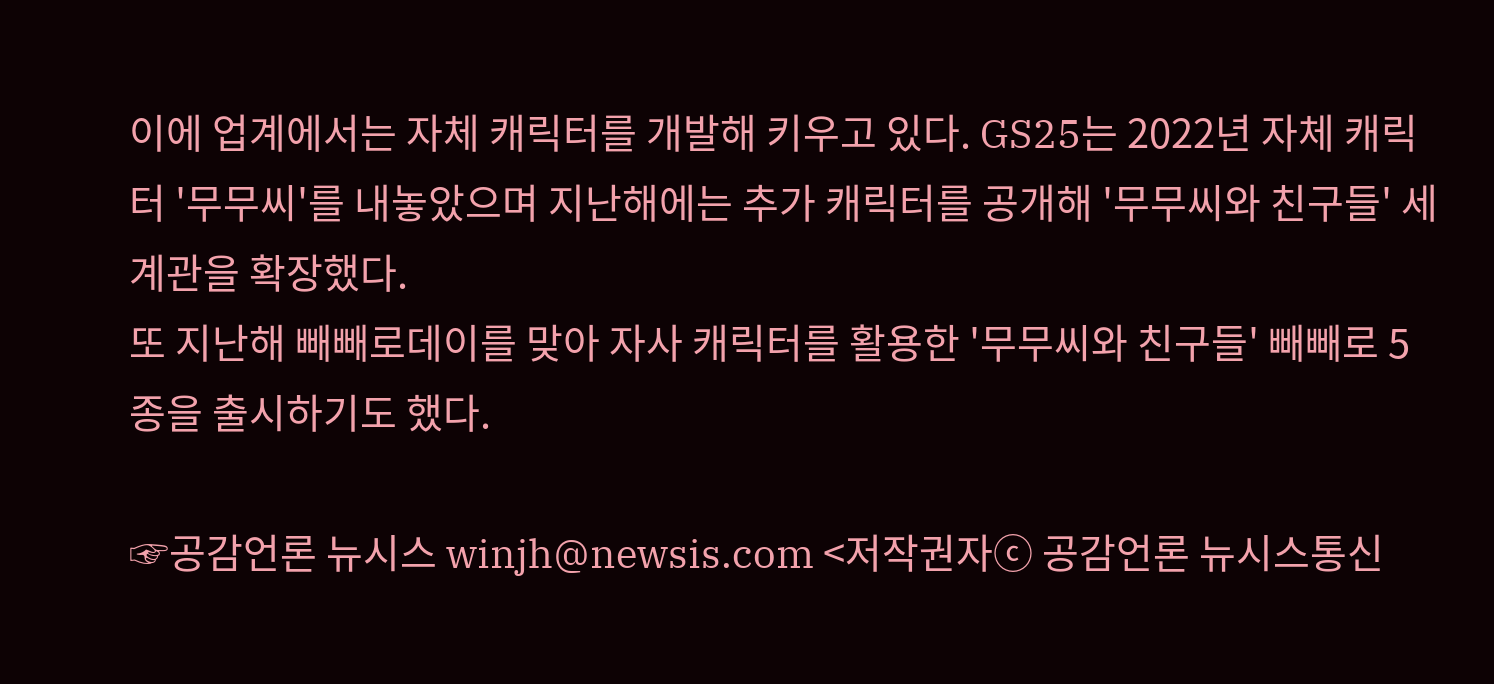이에 업계에서는 자체 캐릭터를 개발해 키우고 있다. GS25는 2022년 자체 캐릭터 '무무씨'를 내놓았으며 지난해에는 추가 캐릭터를 공개해 '무무씨와 친구들' 세계관을 확장했다.
또 지난해 빼빼로데이를 맞아 자사 캐릭터를 활용한 '무무씨와 친구들' 빼빼로 5종을 출시하기도 했다.

☞공감언론 뉴시스 winjh@newsis.com <저작권자ⓒ 공감언론 뉴시스통신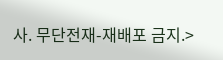사. 무단전재-재배포 금지.>